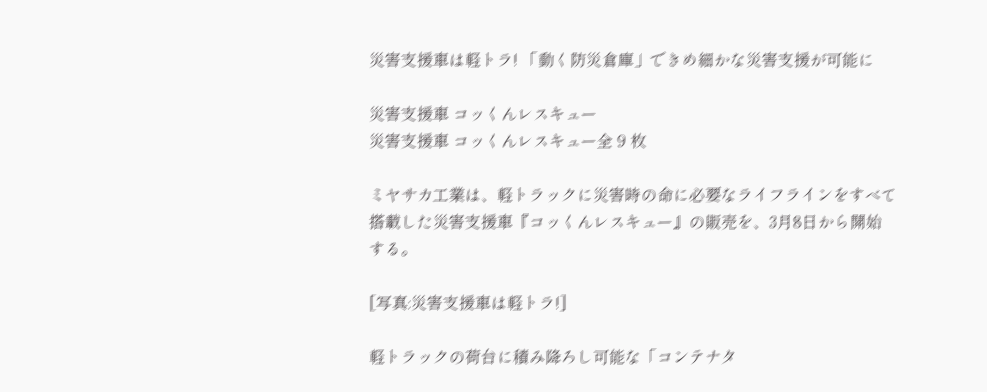災害支援車は軽トラ! 「動く防災倉庫」できめ細かな災害支援が可能に

災害支援車 コッくんレスキュー
災害支援車 コッくんレスキュー全 9 枚

ミヤサカ工業は、軽トラックに災害時の命に必要なライフラインをすべて搭載した災害支援車『コッくんレスキュー』の販売を、3月8日から開始する。

[写真:災害支援車は軽トラ!]

軽トラックの荷台に積み降ろし可能な「コンテナタ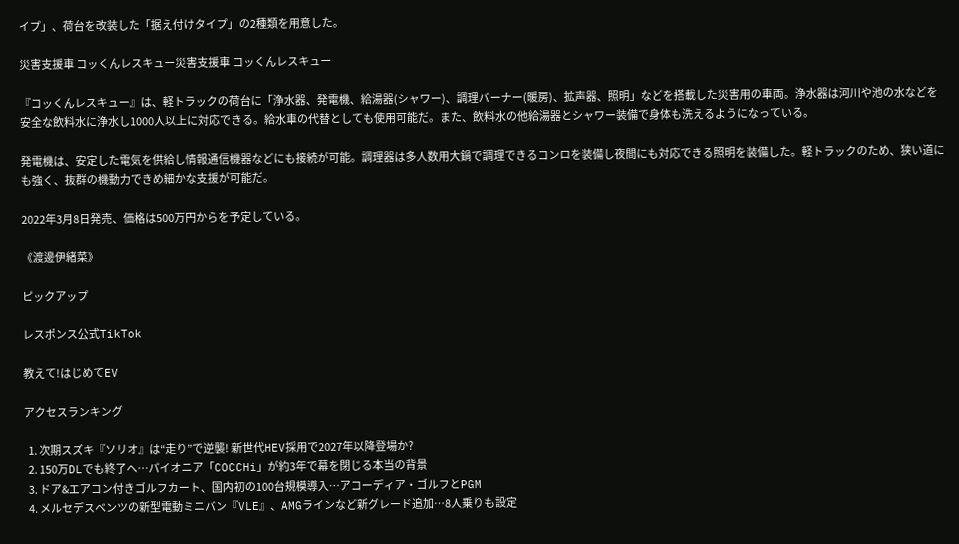イプ」、荷台を改装した「据え付けタイプ」の2種類を用意した。

災害支援車 コッくんレスキュー災害支援車 コッくんレスキュー

『コッくんレスキュー』は、軽トラックの荷台に「浄水器、発電機、給湯器(シャワー)、調理バーナー(暖房)、拡声器、照明」などを搭載した災害用の車両。浄水器は河川や池の水などを安全な飲料水に浄水し1000人以上に対応できる。給水車の代替としても使用可能だ。また、飲料水の他給湯器とシャワー装備で身体も洗えるようになっている。

発電機は、安定した電気を供給し情報通信機器などにも接続が可能。調理器は多人数用大鍋で調理できるコンロを装備し夜間にも対応できる照明を装備した。軽トラックのため、狭い道にも強く、抜群の機動力できめ細かな支援が可能だ。

2022年3月8日発売、価格は500万円からを予定している。

《渡邊伊緒菜》

ピックアップ

レスポンス公式TikTok

教えて!はじめてEV

アクセスランキング

  1. 次期スズキ『ソリオ』は“走り”で逆襲! 新世代HEV採用で2027年以降登場か?
  2. 150万DLでも終了へ…パイオニア「COCCHi」が約3年で幕を閉じる本当の背景
  3. ドア&エアコン付きゴルフカート、国内初の100台規模導入…アコーディア・ゴルフとPGM
  4. メルセデスベンツの新型電動ミニバン『VLE』、AMGラインなど新グレード追加…8人乗りも設定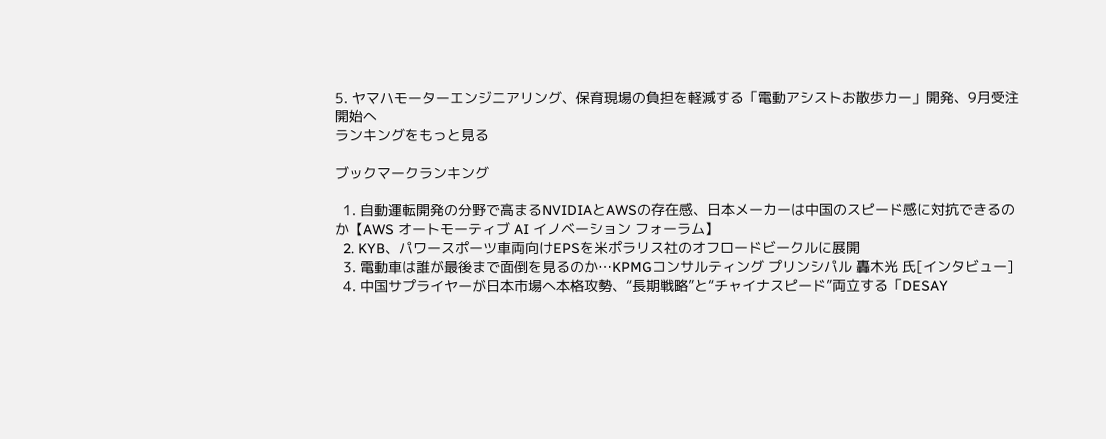5. ヤマハモーターエンジニアリング、保育現場の負担を軽減する「電動アシストお散歩カー」開発、9月受注開始へ
ランキングをもっと見る

ブックマークランキング

  1. 自動運転開発の分野で高まるNVIDIAとAWSの存在感、日本メーカーは中国のスピード感に対抗できるのか【AWS オートモーティブ AI イノベーション フォーラム】
  2. KYB、パワースポーツ車両向けEPSを米ポラリス社のオフロードビークルに展開
  3. 電動車は誰が最後まで面倒を見るのか…KPMGコンサルティング プリンシパル 轟木光 氏[インタビュー]
  4. 中国サプライヤーが日本市場へ本格攻勢、“長期戦略”と“チャイナスピード”両立する「DESAY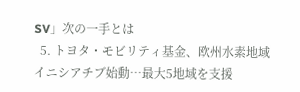SV」次の一手とは
  5. トヨタ・モビリティ基金、欧州水素地域イニシアチブ始動…最大5地域を支援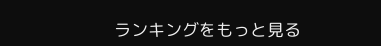ランキングをもっと見る